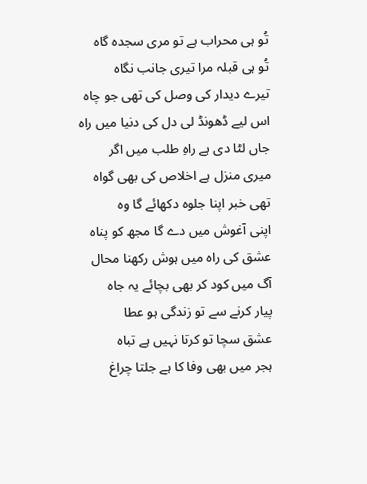تُو ہی محراب ہے تو مری سجدہ گاہ
تُو ہی قبلہ مرا تیری جانب نگاہ
تیرے دیدار کی وصل کی تھی جو چاہ
اس لیے ڈھونڈ لی دل کی دنیا میں راہ
جاں لٹا دی ہے راہِ طلب میں اگر
میری منزل ہے اخلاص کی بھی گواہ
تھی خبر اپنا جلوہ دکھائے گا وہ
اپنی آغوش میں دے گا مجھ کو پناہ
عشق کی راہ میں ہوش رکھنا محال
آگ میں کود کر بھی بچائے یہ جاہ
پیار کرنے سے تو زندگی ہو عطا
عشق سچا تو کرتا نہیں ہے تباہ
ہجر میں بھی وفا کا ہے جلتا چراغ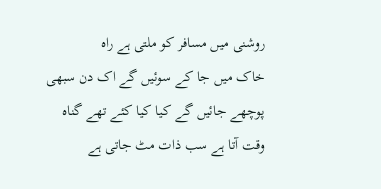روشنی میں مسافر کو ملتی ہے راہ
خاک میں جا کے سوئیں گے اک دن سبھی
پوچھے جائیں گے کیا کیا کئے تھے گناہ
وقت آتا ہے سب ذات مٹ جاتی ہے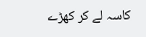کاسہ لے کر کھڑے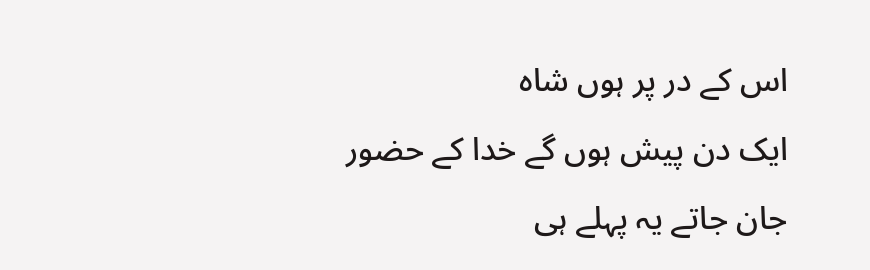اس کے در پر ہوں شاہ
ایک دن پیش ہوں گے خدا کے حضور
جان جاتے یہ پہلے ہی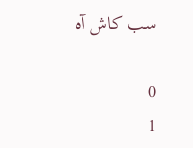سب کاش آہ

0
1